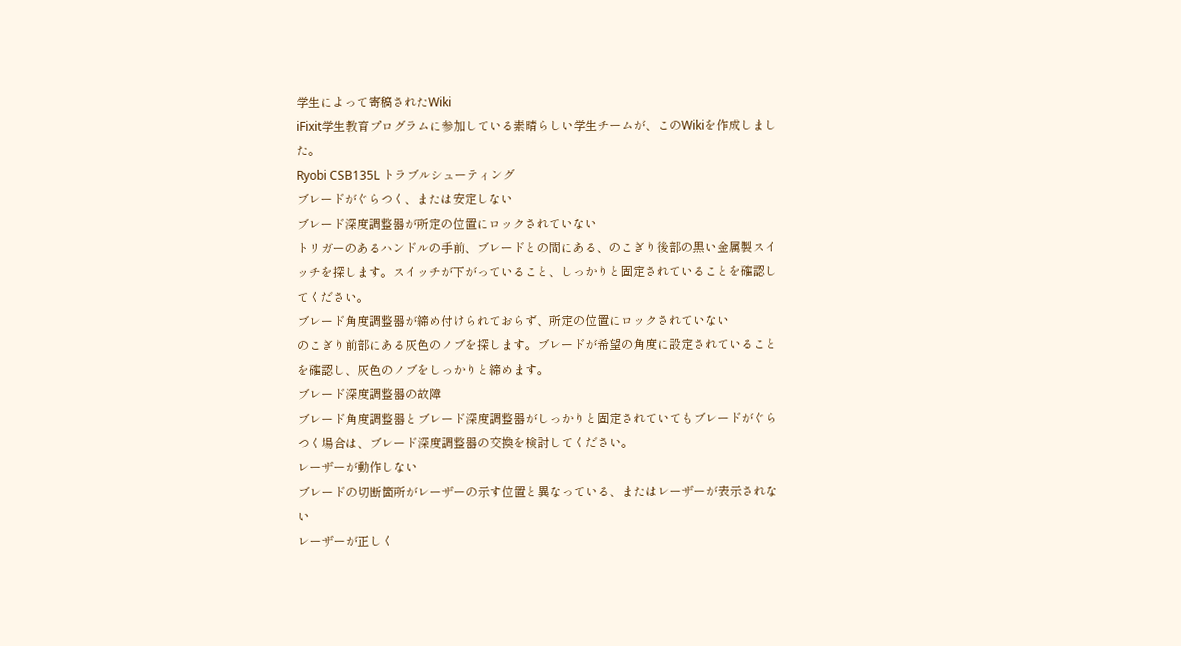学生によって寄稿されたWiki
iFixit学生教育プログラムに参加している素晴らしい学生チームが、このWikiを作成しました。
Ryobi CSB135L トラブルシューティング
ブレードがぐらつく、または安定しない
ブレード深度調整器が所定の位置にロックされていない
トリガーのあるハンドルの手前、ブレードとの間にある、のこぎり後部の黒い金属製スイッチを探します。スイッチが下がっていること、しっかりと固定されていることを確認してください。
ブレード角度調整器が締め付けられておらず、所定の位置にロックされていない
のこぎり前部にある灰色のノブを探します。ブレードが希望の角度に設定されていることを確認し、灰色のノブをしっかりと締めます。
ブレード深度調整器の故障
ブレード角度調整器とブレード深度調整器がしっかりと固定されていてもブレードがぐらつく場合は、ブレード深度調整器の交換を検討してください。
レーザーが動作しない
ブレードの切断箇所がレーザーの示す位置と異なっている、またはレーザーが表示されない
レーザーが正しく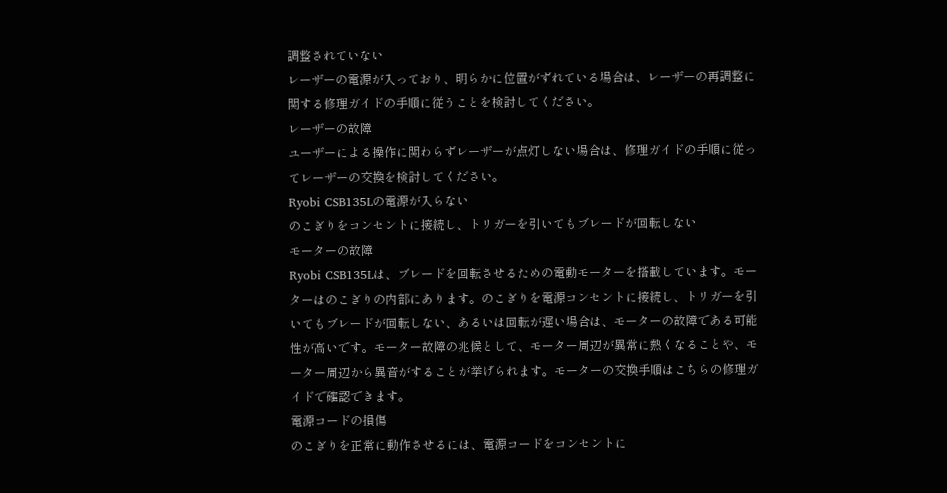調整されていない
レーザーの電源が入っており、明らかに位置がずれている場合は、レーザーの再調整に関する修理ガイドの手順に従うことを検討してください。
レーザーの故障
ユーザーによる操作に関わらずレーザーが点灯しない場合は、修理ガイドの手順に従ってレーザーの交換を検討してください。
Ryobi CSB135Lの電源が入らない
のこぎりをコンセントに接続し、トリガーを引いてもブレードが回転しない
モーターの故障
Ryobi CSB135Lは、ブレードを回転させるための電動モーターを搭載しています。モーターはのこぎりの内部にあります。のこぎりを電源コンセントに接続し、トリガーを引いてもブレードが回転しない、あるいは回転が遅い場合は、モーターの故障である可能性が高いです。モーター故障の兆候として、モーター周辺が異常に熱くなることや、モーター周辺から異音がすることが挙げられます。モーターの交換手順はこちらの修理ガイドで確認できます。
電源コードの損傷
のこぎりを正常に動作させるには、電源コードをコンセントに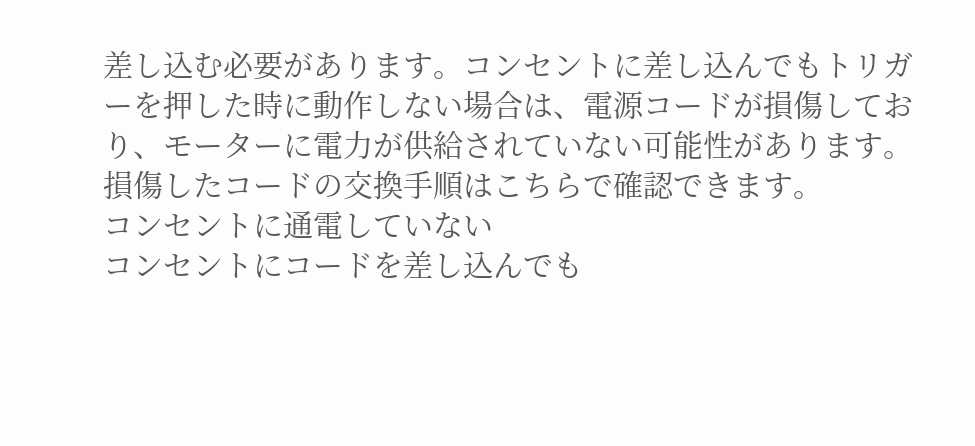差し込む必要があります。コンセントに差し込んでもトリガーを押した時に動作しない場合は、電源コードが損傷しており、モーターに電力が供給されていない可能性があります。損傷したコードの交換手順はこちらで確認できます。
コンセントに通電していない
コンセントにコードを差し込んでも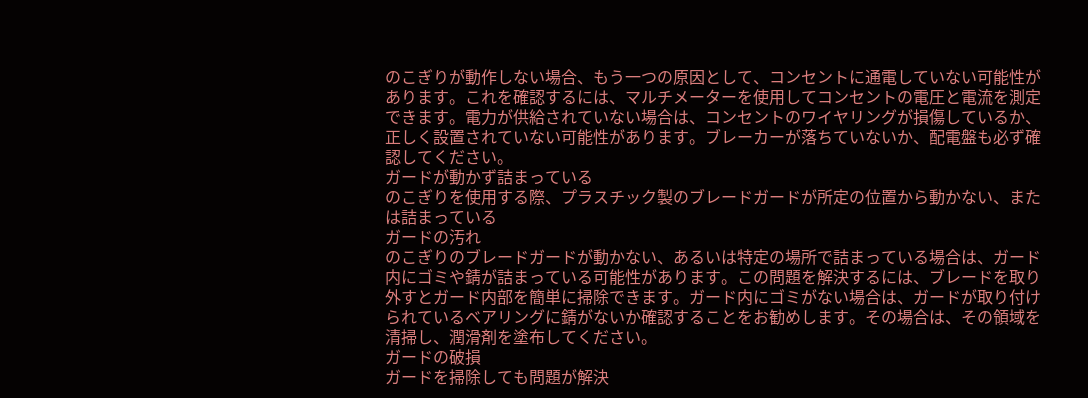のこぎりが動作しない場合、もう一つの原因として、コンセントに通電していない可能性があります。これを確認するには、マルチメーターを使用してコンセントの電圧と電流を測定できます。電力が供給されていない場合は、コンセントのワイヤリングが損傷しているか、正しく設置されていない可能性があります。ブレーカーが落ちていないか、配電盤も必ず確認してください。
ガードが動かず詰まっている
のこぎりを使用する際、プラスチック製のブレードガードが所定の位置から動かない、または詰まっている
ガードの汚れ
のこぎりのブレードガードが動かない、あるいは特定の場所で詰まっている場合は、ガード内にゴミや錆が詰まっている可能性があります。この問題を解決するには、ブレードを取り外すとガード内部を簡単に掃除できます。ガード内にゴミがない場合は、ガードが取り付けられているベアリングに錆がないか確認することをお勧めします。その場合は、その領域を清掃し、潤滑剤を塗布してください。
ガードの破損
ガードを掃除しても問題が解決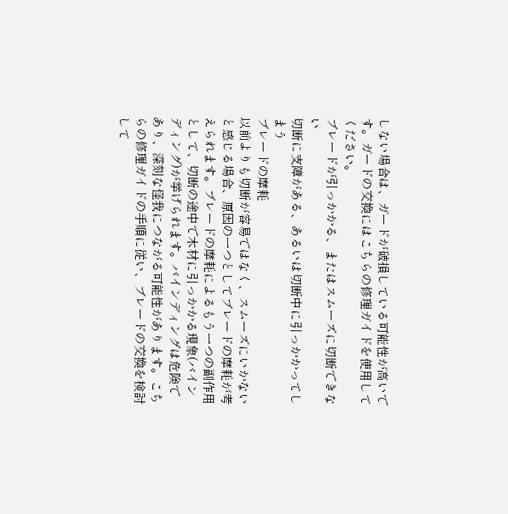しない場合は、ガードが破損している可能性が高いです。ガードの交換にはこちらの修理ガイドを使用してください。
ブレードが引っかかる、またはスムーズに切断できない
切断に支障がある、あるいは切断中に引っかかってしまう
ブレードの摩耗
以前よりも切断が容易ではなく、スムーズにいかないと感じる場合、原因の一つとしてブレードの摩耗が考えられます。ブレードの摩耗によるもう一つの副作用として、切断の途中で木材に引っかかる現象(バインディング)が挙げられます。バインディングは危険であり、深刻な怪我につながる可能性があります。こちらの修理ガイドの手順に従い、ブレードの交換を検討して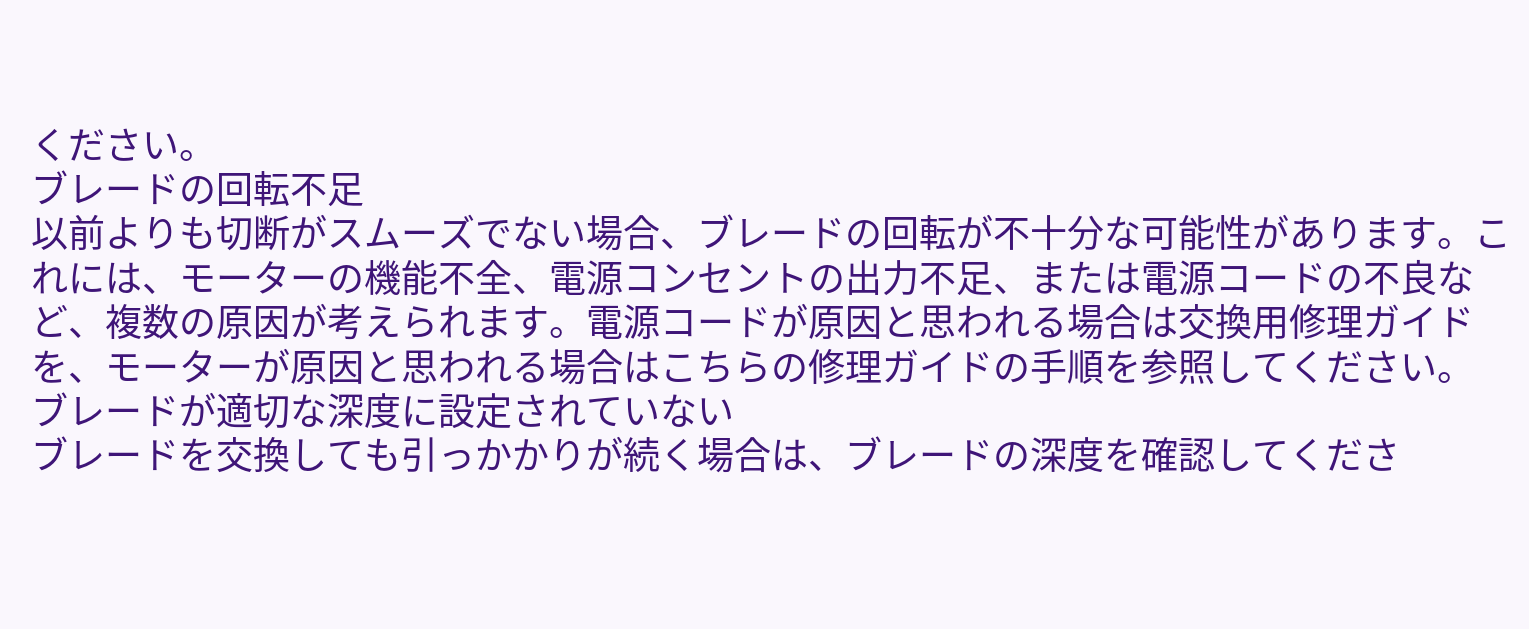ください。
ブレードの回転不足
以前よりも切断がスムーズでない場合、ブレードの回転が不十分な可能性があります。これには、モーターの機能不全、電源コンセントの出力不足、または電源コードの不良など、複数の原因が考えられます。電源コードが原因と思われる場合は交換用修理ガイドを、モーターが原因と思われる場合はこちらの修理ガイドの手順を参照してください。
ブレードが適切な深度に設定されていない
ブレードを交換しても引っかかりが続く場合は、ブレードの深度を確認してくださ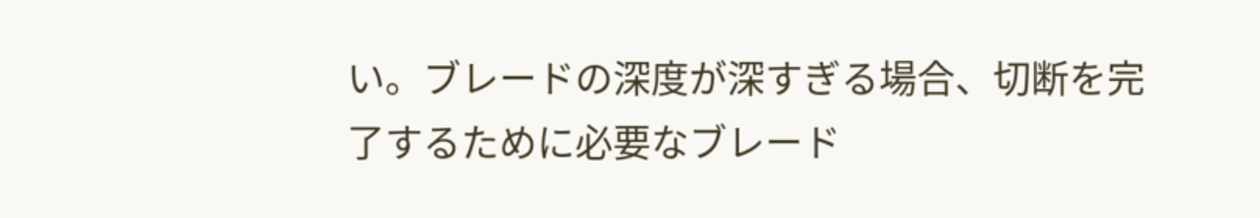い。ブレードの深度が深すぎる場合、切断を完了するために必要なブレード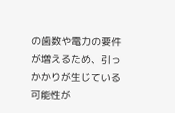の歯数や電力の要件が増えるため、引っかかりが生じている可能性が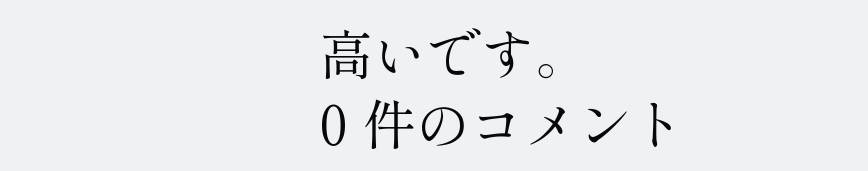高いです。
0 件のコメント